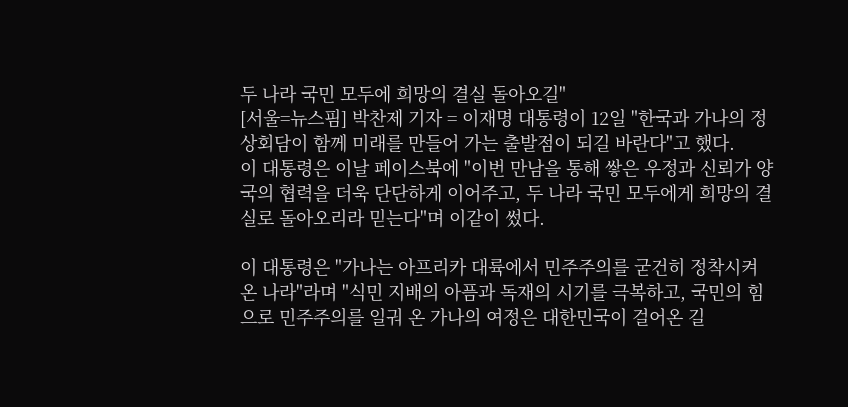두 나라 국민 모두에 희망의 결실 돌아오길"
[서울=뉴스핌] 박찬제 기자 = 이재명 대통령이 12일 "한국과 가나의 정상회담이 함께 미래를 만들어 가는 출발점이 되길 바란다"고 했다.
이 대통령은 이날 페이스북에 "이번 만남을 통해 쌓은 우정과 신뢰가 양국의 협력을 더욱 단단하게 이어주고, 두 나라 국민 모두에게 희망의 결실로 돌아오리라 믿는다"며 이같이 썼다.

이 대통령은 "가나는 아프리카 대륙에서 민주주의를 굳건히 정착시켜 온 나라"라며 "식민 지배의 아픔과 독재의 시기를 극복하고, 국민의 힘으로 민주주의를 일궈 온 가나의 여정은 대한민국이 걸어온 길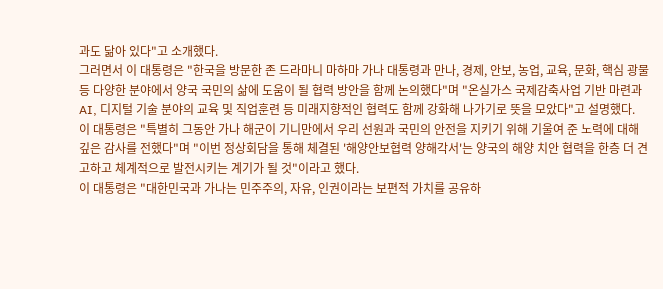과도 닮아 있다"고 소개했다.
그러면서 이 대통령은 "한국을 방문한 존 드라마니 마하마 가나 대통령과 만나, 경제, 안보, 농업, 교육, 문화, 핵심 광물 등 다양한 분야에서 양국 국민의 삶에 도움이 될 협력 방안을 함께 논의했다"며 "온실가스 국제감축사업 기반 마련과 AI, 디지털 기술 분야의 교육 및 직업훈련 등 미래지향적인 협력도 함께 강화해 나가기로 뜻을 모았다"고 설명했다.
이 대통령은 "특별히 그동안 가나 해군이 기니만에서 우리 선원과 국민의 안전을 지키기 위해 기울여 준 노력에 대해 깊은 감사를 전했다"며 "이번 정상회담을 통해 체결된 '해양안보협력 양해각서'는 양국의 해양 치안 협력을 한층 더 견고하고 체계적으로 발전시키는 계기가 될 것"이라고 했다.
이 대통령은 "대한민국과 가나는 민주주의, 자유, 인권이라는 보편적 가치를 공유하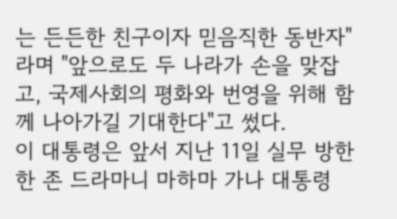는 든든한 친구이자 믿음직한 동반자"라며 "앞으로도 두 나라가 손을 맞잡고, 국제사회의 평화와 번영을 위해 함께 나아가길 기대한다"고 썼다.
이 대통령은 앞서 지난 11일 실무 방한한 존 드라마니 마하마 가나 대통령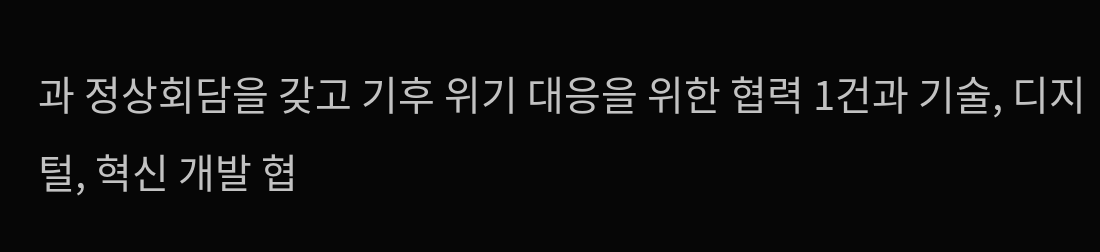과 정상회담을 갖고 기후 위기 대응을 위한 협력 1건과 기술, 디지털, 혁신 개발 협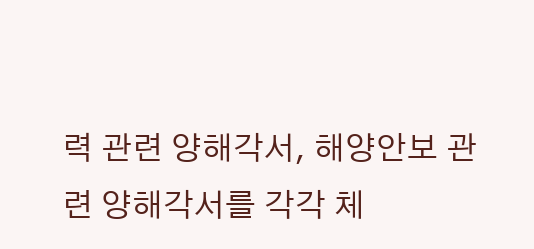력 관련 양해각서, 해양안보 관련 양해각서를 각각 체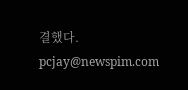결했다.
pcjay@newspim.com